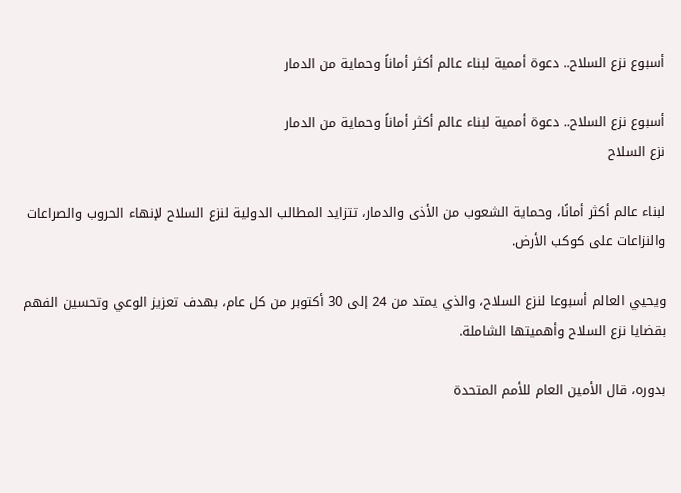أسبوع نزع السلاح.. دعوة أممية لبناء عالم أكثر أماناً وحماية من الدمار

أسبوع نزع السلاح.. دعوة أممية لبناء عالم أكثر أماناً وحماية من الدمار
نزع السلاح

لبناء عالم أكثر أمانًا، وحماية الشعوب من الأذى والدمار، تتزايد المطالب الدولية لنزع السلاح لإنهاء الحروب والصراعات والنزاعات على كوكب الأرض.

ويحيي العالم أسبوعا لنزع السلاح، والذي يمتد من 24 إلى 30 أكتوبر من كل عام، بهدف تعزيز الوعي وتحسين الفهم بقضايا نزع السلاح وأهميتها الشاملة.

بدوره، قال الأمين العام للأمم المتحدة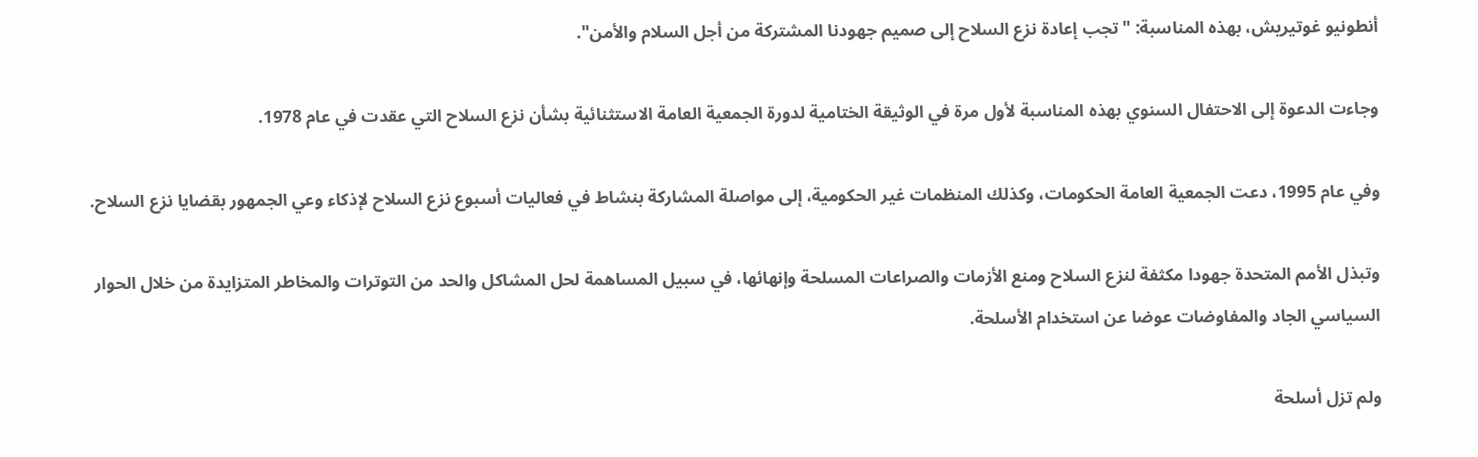أنطونيو غوتيريش، بهذه المناسبة: "تجب إعادة نزع السلاح إلى صميم جهودنا المشتركة من أجل السلام والأمن".

وجاءت الدعوة إلى الاحتفال السنوي بهذه المناسبة لأول مرة في الوثيقة الختامية لدورة الجمعية العامة الاستثنائية بشأن نزع السلاح التي عقدت في عام 1978.

وفي عام 1995، دعت الجمعية العامة الحكومات، وكذلك المنظمات غير الحكومية، إلى مواصلة المشاركة بنشاط في فعاليات أسبوع نزع السلاح لإذكاء وعي الجمهور بقضايا نزع السلاح.

وتبذل الأمم المتحدة جهودا مكثفة لنزع السلاح ومنع الأزمات والصراعات المسلحة وإنهائها، في سبيل المساهمة لحل المشاكل والحد من التوترات والمخاطر المتزايدة من خلال الحوار السياسي الجاد والمفاوضات عوضا عن استخدام الأسلحة.

ولم تزل أسلحة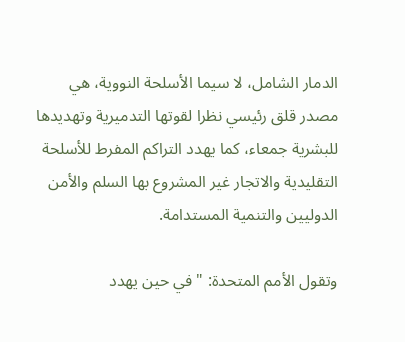الدمار الشامل، لا سيما الأسلحة النووية، هي مصدر قلق رئيسي نظرا لقوتها التدميرية وتهديدها للبشرية جمعاء، كما يهدد التراكم المفرط للأسلحة التقليدية والاتجار غير المشروع بها السلم والأمن الدوليين والتنمية المستدامة.

وتقول الأمم المتحدة: "في حين يهدد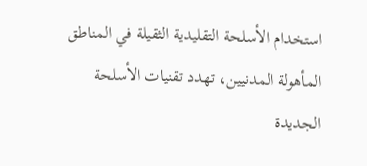استخدام الأسلحة التقليدية الثقيلة في المناطق المأهولة المدنيين، تهدد تقنيات الأسلحة الجديدة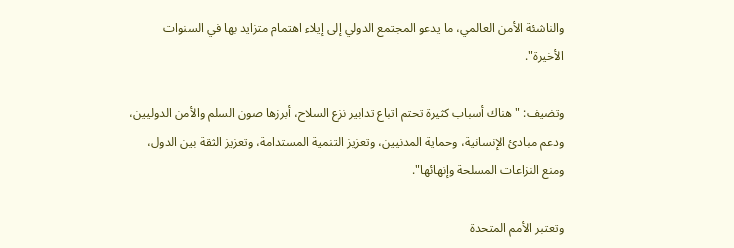والناشئة الأمن العالمي، ما يدعو المجتمع الدولي إلى إيلاء اهتمام متزايد بها في السنوات الأخيرة".

وتضيف: "هناك أسباب كثيرة تحتم اتباع تدابير نزع السلاح، أبرزها صون السلم والأمن الدوليين، ودعم مبادئ الإنسانية، وحماية المدنيين، وتعزيز التنمية المستدامة، وتعزيز الثقة بين الدول، ومنع النزاعات المسلحة وإنهائها".

وتعتبر الأمم المتحدة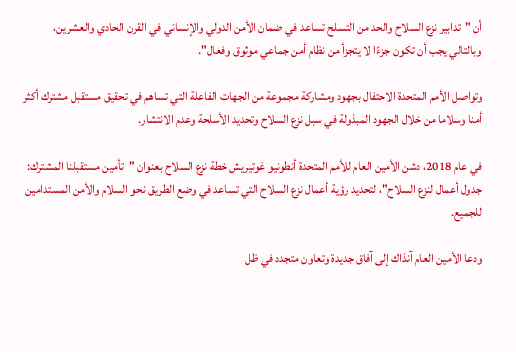أن "تدابير نزع السلاح والحد من التسلح تساعد في ضمان الأمن الدولي والإنساني في القرن الحادي والعشرين، وبالتالي يجب أن تكون جزءًا لا يتجزأ من نظام أمن جماعي موثوق وفعال".

وتواصل الأمم المتحدة الاحتفال بجهود ومشاركة مجموعة من الجهات الفاعلة التي تساهم في تحقيق مستقبل مشترك أكثر أمنا وسلاما من خلال الجهود المبذولة في سبل نزع السلاح وتحديد الأسلحة وعدم الانتشار.

في عام 2018، دشن الأمين العام للأمم المتحدة أنطونيو غوتيريش خطة نزع السلاح بعنوان "تأمين مستقبلنا المشترك: جدول أعمال لنزع السلاح"، لتحديد رؤية أعمال نزع السلاح التي تساعد في وضع الطريق نحو السلام والأمن المستدامين للجميع.

ودعا الأمين العام آنذاك إلى آفاق جديدة وتعاون متجدد في ظل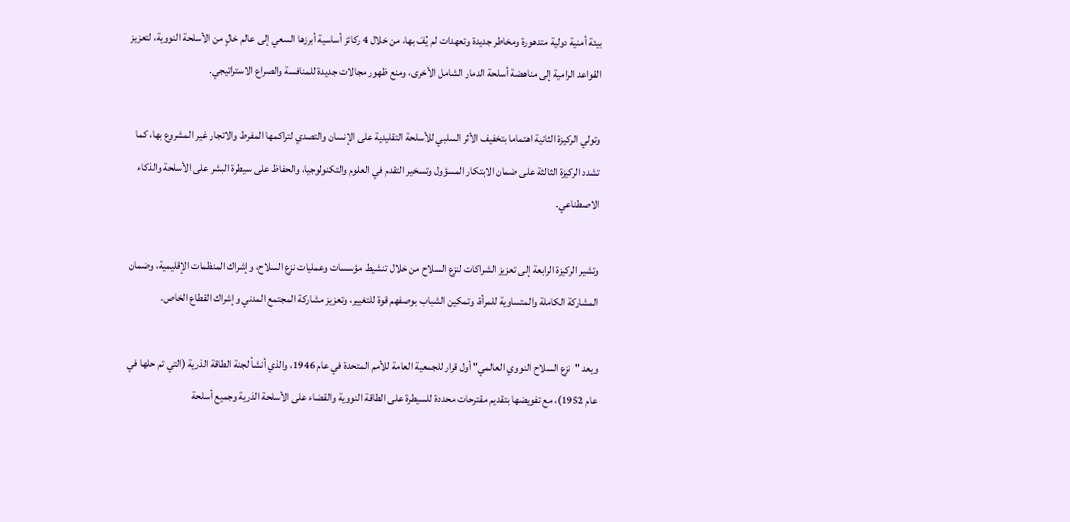بيئة أمنية دولية متدهورة ومخاطر جديدة وتعهدات لم يُفَ بها، من خلال 4 ركائز أساسية أبرزها السعي إلى عالم خالٍ من الأسلحة النووية، لتعزيز القواعد الرامية إلى مناهضة أسلحة الدمار الشامل الأخرى، ومنع ظهور مجالات جديدة للمنافسة والصراع الاستراتيجي.

وتولي الركيزة الثانية اهتماما بتخفيف الأثر السلبي للأسلحة التقليدية على الإنسان والتصدي لتراكمها المفرط والاتجار غير المشروع بها، كما تشدد الركيزة الثالثة على ضمان الابتكار المسؤول وتسخير التقدم في العلوم والتكنولوجيا، والحفاظ على سيطرة البشر على الأسلحة والذكاء الاصطناعي.

وتشير الركيزة الرابعة إلى تعزيز الشراكات لنزع السلاح من خلال تنشيط مؤسسات وعمليات نزع السلاح، وإشراك المنظمات الإقليمية، وضمان المشاركة الكاملة والمتساوية للمرأة، وتمكين الشباب بوصفهم قوة للتغيير، وتعزيز مشاركة المجتمع المدني وإشراك القطاع الخاص.

ويعد "نزع السلاح النووي العالمي" أول قرار للجمعية العامة للأمم المتحدة في عام 1946، والذي أنشأ لجنة الطاقة الذرية (التي تم حلها في عام 1952)، مع تفويضها بتقديم مقترحات محددة للسيطرة على الطاقة النووية والقضاء على الأسلحة الذرية وجميع أسلحة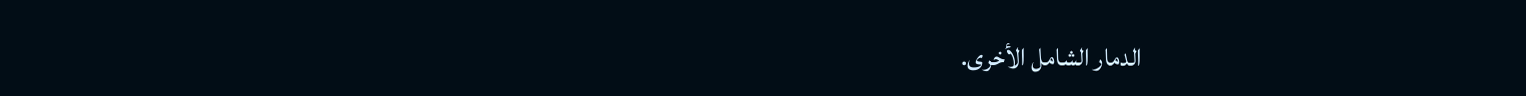الدمار الشامل الأخرى.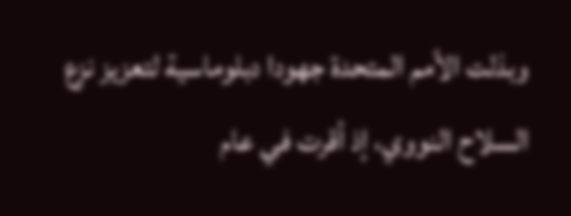وبذلت الأمم المتحدة جهودا دبلوماسية لتعزيز نزع السلاح النووي، إذ أقرت في عام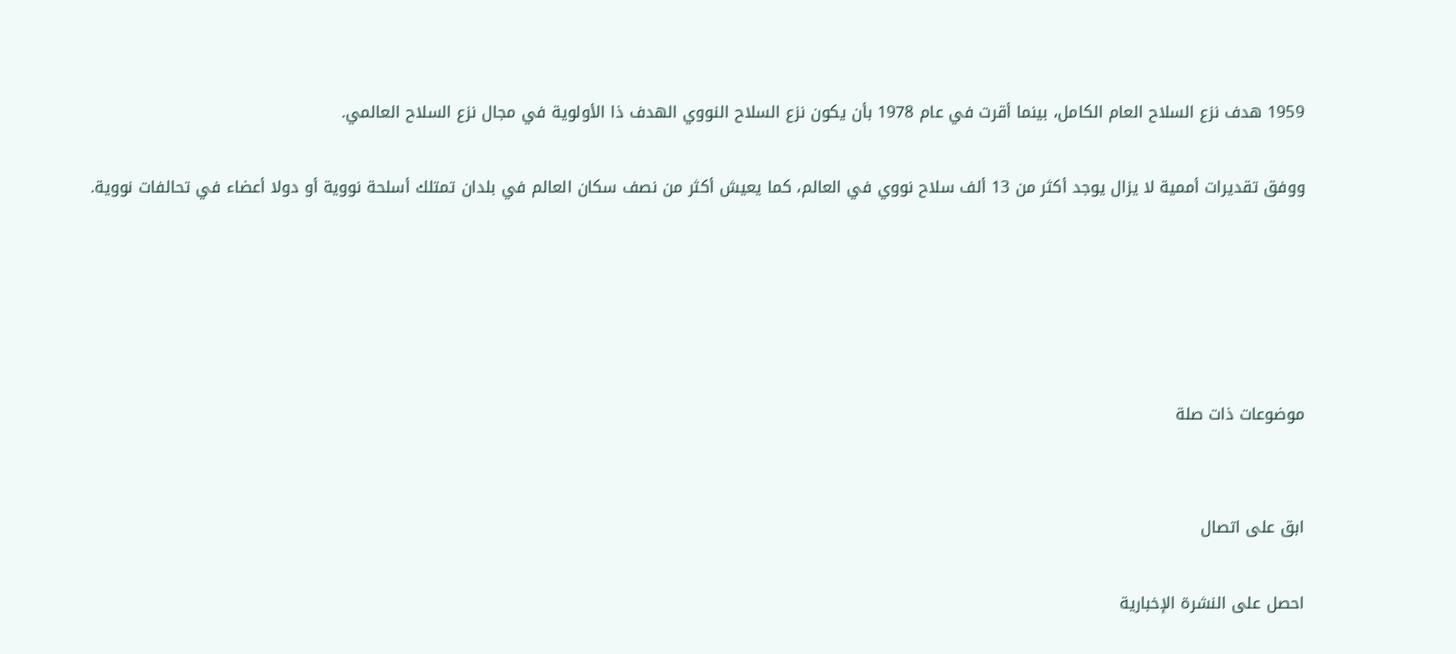1959 هدف نزع السلاح العام الكامل، بينما أقرت في عام 1978 بأن يكون نزع السلاح النووي الهدف ذا الأولوية في مجال نزع السلاح العالمي.

ووفق تقديرات أممية لا يزال يوجد أكثر من 13 ألف سلاح نووي في العالم، كما يعيش أكثر من نصف سكان العالم في بلدان تمتلك أسلحة نووية أو دولا أعضاء في تحالفات نووية.





موضوعات ذات صلة


ابق على اتصال

احصل على النشرة الإخبارية